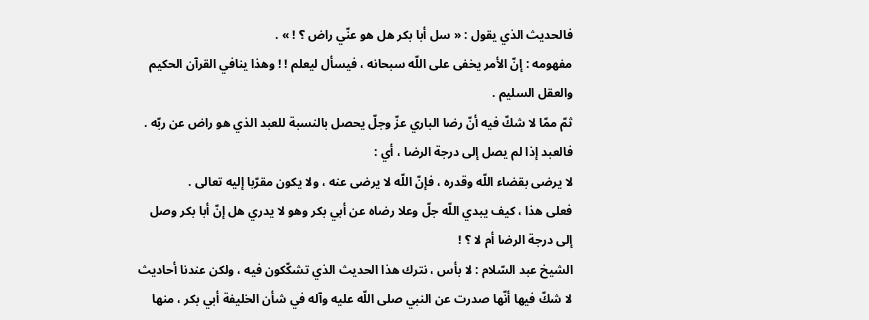فالحديث الذي يقول : « سل أبا بكر هل هو عنّي راض ؟ ! » .
مفهومه : إنّ الأمر يخفى على اللّه سبحانه ، فيسأل ليعلم ! ! وهذا ينافي القرآن الحكيم والعقل السليم .
ثمّ ممّا لا شكّ فيه أنّ رضا الباري عزّ وجلّ يحصل بالنسبة للعبد الذي هو راض عن ربّه . فالعبد إذا لم يصل إلى درجة الرضا ، أي :
لا يرضى بقضاء اللّه وقدره ، فإنّ اللّه لا يرضى عنه ، ولا يكون مقرّبا إليه تعالى .
فعلى هذا ، كيف يبدي اللّه جلّ وعلا رضاه عن أبي بكر وهو لا يدري هل إنّ أبا بكر وصل إلى درجة الرضا أم لا ؟ !
الشيخ عبد السّلام : لا بأس ، نترك هذا الحديث الذي تشكّكون فيه ، ولكن عندنا أحاديث لا شكّ فيها أنّها صدرت عن النبي صلى اللّه عليه وآله في شأن الخليفة أبي بكر ، منها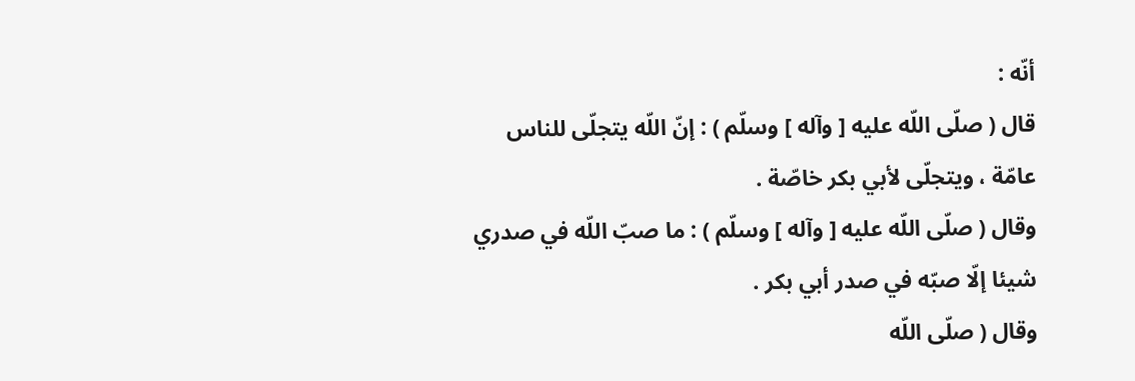أنّه :
قال ( صلّى اللّه عليه [ وآله ] وسلّم ) : إنّ اللّه يتجلّى للناس عامّة ، ويتجلّى لأبي بكر خاصّة .
وقال ( صلّى اللّه عليه [ وآله ] وسلّم ) : ما صبّ اللّه في صدري شيئا إلّا صبّه في صدر أبي بكر .
وقال ( صلّى اللّه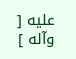عليه [ وآله ]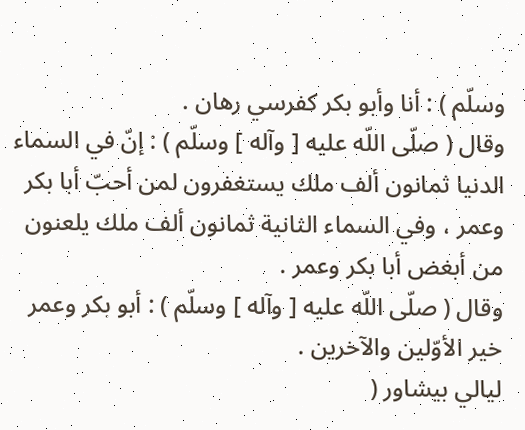وسلّم ) : أنا وأبو بكر كفرسي رهان .
وقال ( صلّى اللّه عليه [ وآله ] وسلّم ) : إنّ في السماء الدنيا ثمانون ألف ملك يستغفرون لمن أحبّ أبا بكر وعمر ، وفي السماء الثانية ثمانون ألف ملك يلعنون من أبغض أبا بكر وعمر .
وقال ( صلّى اللّه عليه [ وآله ] وسلّم ) : أبو بكر وعمر خير الأوّلين والآخرين .
ليالي بيشاور (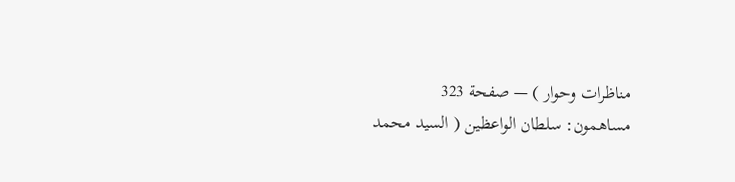مناظرات وحوار ) — صفحة 323
مساهمون: سلطان الواعظين ( السيد محمد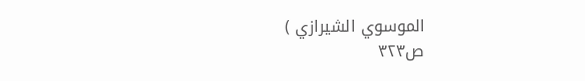الموسوي الشيرازي )
ص٣٢٣